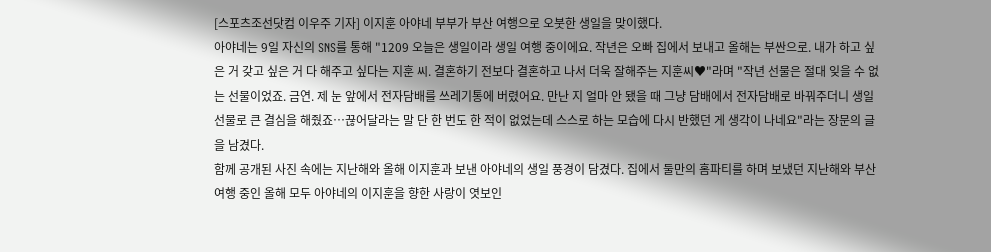[스포츠조선닷컴 이우주 기자] 이지훈 아야네 부부가 부산 여행으로 오붓한 생일을 맞이했다.
아야네는 9일 자신의 SNS를 통해 "1209 오늘은 생일이라 생일 여행 중이에요. 작년은 오빠 집에서 보내고 올해는 부싼으로. 내가 하고 싶은 거 갖고 싶은 거 다 해주고 싶다는 지훈 씨. 결혼하기 전보다 결혼하고 나서 더욱 잘해주는 지훈씨♥"라며 "작년 선물은 절대 잊을 수 없는 선물이었죠. 금연. 제 눈 앞에서 전자담배를 쓰레기통에 버렸어요. 만난 지 얼마 안 됐을 때 그냥 담배에서 전자담배로 바꿔주더니 생일 선물로 큰 결심을 해줬죠…끊어달라는 말 단 한 번도 한 적이 없었는데 스스로 하는 모습에 다시 반했던 게 생각이 나네요"라는 장문의 글을 남겼다.
함께 공개된 사진 속에는 지난해와 올해 이지훈과 보낸 아야네의 생일 풍경이 담겼다. 집에서 둘만의 홈파티를 하며 보냈던 지난해와 부산 여행 중인 올해 모두 아야네의 이지훈을 향한 사랑이 엿보인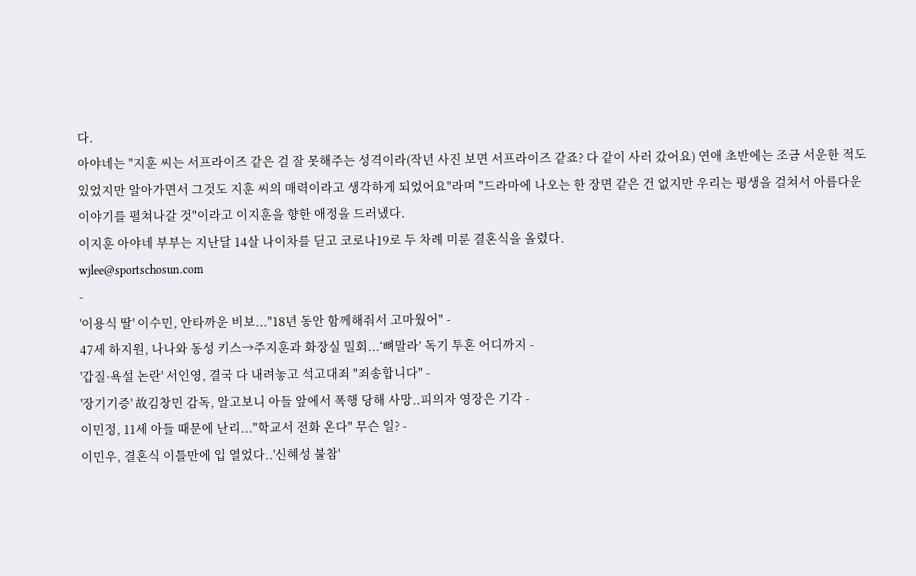다.
아야네는 "지훈 씨는 서프라이즈 같은 걸 잘 못해주는 성격이라(작년 사진 보면 서프라이즈 같죠? 다 같이 사러 갔어요) 연애 초반에는 조금 서운한 적도 있었지만 알아가면서 그것도 지훈 씨의 매력이라고 생각하게 되었어요"라며 "드라마에 나오는 한 장면 같은 건 없지만 우리는 평생을 걸쳐서 아름다운 이야기를 펼쳐나갈 것"이라고 이지훈을 향한 애정을 드러냈다.
이지훈 아야네 부부는 지난달 14살 나이차를 딛고 코로나19로 두 차례 미룬 결혼식을 올렸다.
wjlee@sportschosun.com
-
'이용식 딸' 이수민, 안타까운 비보..."18년 동안 함께해줘서 고마웠어" -
47세 하지원, 나나와 동성 키스→주지훈과 화장실 밀회...‘뼈말라’ 독기 투혼 어디까지 -
'갑질·욕설 논란' 서인영, 결국 다 내려놓고 석고대죄 "죄송합니다" -
'장기기증' 故김창민 감독, 알고보니 아들 앞에서 폭행 당해 사망..피의자 영장은 기각 -
이민정, 11세 아들 때문에 난리..."학교서 전화 온다" 무슨 일? -
이민우, 결혼식 이틀만에 입 열었다..'신혜성 불참'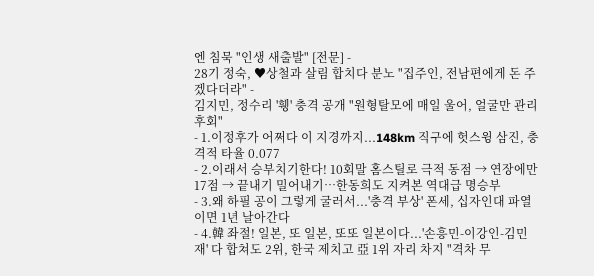엔 침묵 "인생 새출발" [전문] -
28기 정숙, ♥상철과 살림 합치다 분노 "집주인, 전남편에게 돈 주겠다더라" -
김지민, 정수리 '휑' 충격 공개 "원형탈모에 매일 울어, 얼굴만 관리 후회"
- 1.이정후가 어쩌다 이 지경까지...148km 직구에 헛스윙 삼진, 충격적 타율 0.077
- 2.이래서 승부치기한다! 10회말 홈스틸로 극적 동점 → 연장에만 17점 → 끝내기 밀어내기…한동희도 지켜본 역대급 명승부
- 3.왜 하필 공이 그렇게 굴러서...'충격 부상' 폰세, 십자인대 파열이면 1년 날아간다
- 4.韓 좌절! 일본, 또 일본, 또또 일본이다...'손흥민-이강인-김민재' 다 합쳐도 2위, 한국 제치고 亞 1위 자리 차지 "격차 무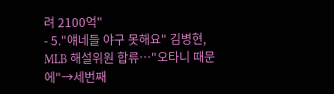려 2100억"
- 5."얘네들 야구 못해요" 김병현, MLB 해설위원 합류…"오타니 때문에"→세번째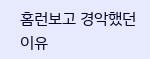홈런보고 경악했던 이유